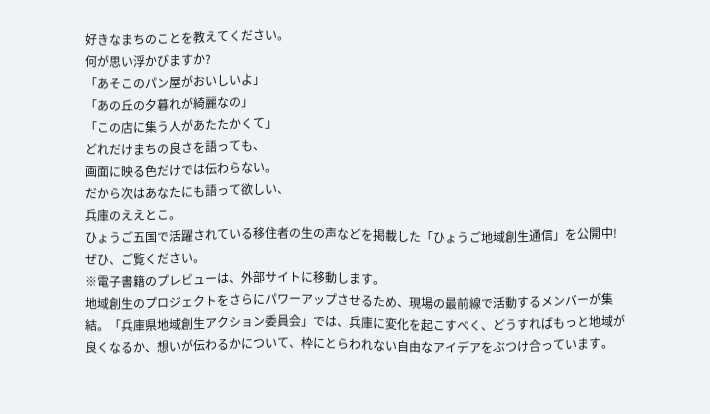好きなまちのことを教えてください。
何が思い浮かびますか?
「あそこのパン屋がおいしいよ」
「あの丘の夕暮れが綺麗なの」
「この店に集う人があたたかくて」
どれだけまちの良さを語っても、
画面に映る色だけでは伝わらない。
だから次はあなたにも語って欲しい、
兵庫のええとこ。
ひょうご五国で活躍されている移住者の生の声などを掲載した「ひょうご地域創生通信」を公開中!
ぜひ、ご覧ください。
※電子書籍のプレビューは、外部サイトに移動します。
地域創生のプロジェクトをさらにパワーアップさせるため、現場の最前線で活動するメンバーが集結。「兵庫県地域創生アクション委員会」では、兵庫に変化を起こすべく、どうすればもっと地域が良くなるか、想いが伝わるかについて、枠にとらわれない自由なアイデアをぶつけ合っています。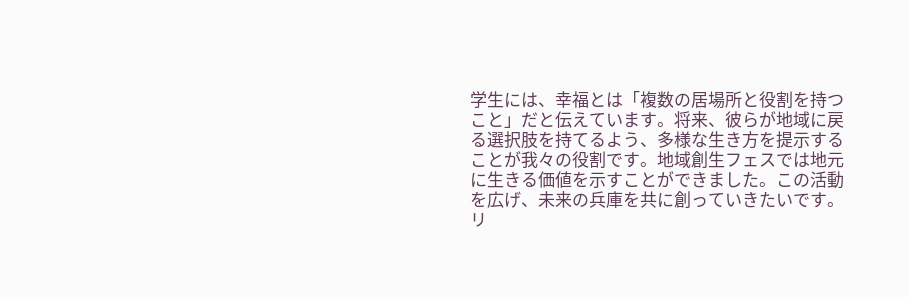学生には、幸福とは「複数の居場所と役割を持つこと」だと伝えています。将来、彼らが地域に戻る選択肢を持てるよう、多様な生き方を提示することが我々の役割です。地域創生フェスでは地元に生きる価値を示すことができました。この活動を広げ、未来の兵庫を共に創っていきたいです。
リ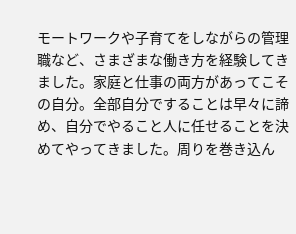モートワークや子育てをしながらの管理職など、さまざまな働き方を経験してきました。家庭と仕事の両方があってこその自分。全部自分ですることは早々に諦め、自分でやること人に任せることを決めてやってきました。周りを巻き込ん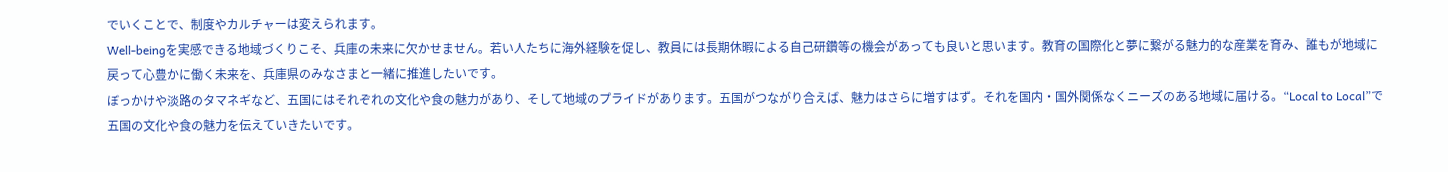でいくことで、制度やカルチャーは変えられます。
Well-beingを実感できる地域づくりこそ、兵庫の未来に欠かせません。若い人たちに海外経験を促し、教員には長期休暇による自己研鑽等の機会があっても良いと思います。教育の国際化と夢に繋がる魅力的な産業を育み、誰もが地域に戻って心豊かに働く未来を、兵庫県のみなさまと一緒に推進したいです。
ぼっかけや淡路のタマネギなど、五国にはそれぞれの文化や食の魅力があり、そして地域のプライドがあります。五国がつながり合えば、魅力はさらに増すはず。それを国内・国外関係なくニーズのある地域に届ける。“Local to Local”で五国の文化や食の魅力を伝えていきたいです。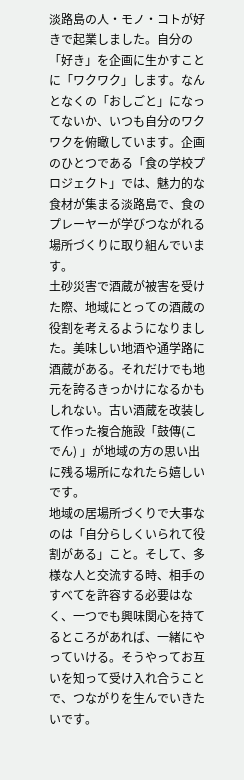淡路島の人・モノ・コトが好きで起業しました。自分の「好き」を企画に生かすことに「ワクワク」します。なんとなくの「おしごと」になってないか、いつも自分のワクワクを俯瞰しています。企画のひとつである「食の学校プロジェクト」では、魅力的な食材が集まる淡路島で、食のプレーヤーが学びつながれる場所づくりに取り組んでいます。
土砂災害で酒蔵が被害を受けた際、地域にとっての酒蔵の役割を考えるようになりました。美味しい地酒や通学路に酒蔵がある。それだけでも地元を誇るきっかけになるかもしれない。古い酒蔵を改装して作った複合施設「鼓傳(こでん) 」が地域の方の思い出に残る場所になれたら嬉しいです。
地域の居場所づくりで大事なのは「自分らしくいられて役割がある」こと。そして、多様な人と交流する時、相手のすべてを許容する必要はなく、一つでも興味関心を持てるところがあれば、一緒にやっていける。そうやってお互いを知って受け入れ合うことで、つながりを生んでいきたいです。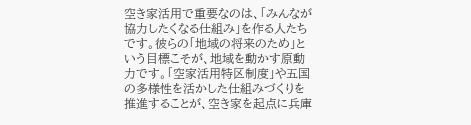空き家活用で重要なのは、「みんなが協力したくなる仕組み」を作る人たちです。彼らの「地域の将来のため」という目標こそが、地域を動かす原動力です。「空家活用特区制度」や五国の多様性を活かした仕組みづくりを推進することが、空き家を起点に兵庫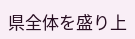県全体を盛り上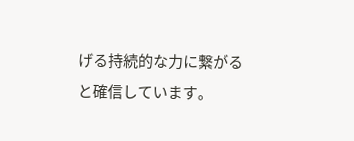げる持続的な力に繋がると確信しています。